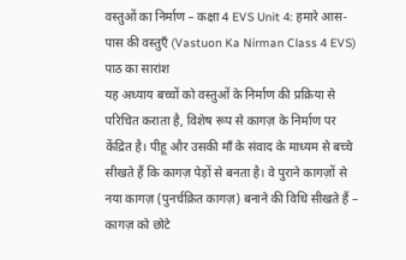वस्तुओं का निर्माण – कक्षा 4 EVS Unit 4: हमारे आस-पास की वस्तुएँ (Vastuon Ka Nirman Class 4 EVS)
पाठ का सारांश
यह अध्याय बच्चों को वस्तुओं के निर्माण की प्रक्रिया से परिचित कराता है, विशेष रूप से कागज़ के निर्माण पर केंद्रित है। पीहू और उसकी माँ के संवाद के माध्यम से बच्चे सीखते हैं कि कागज़ पेड़ों से बनता है। वे पुराने कागज़ों से नया कागज़ (पुनर्चक्रित कागज़) बनाने की विधि सीखते हैं – कागज़ को छोटे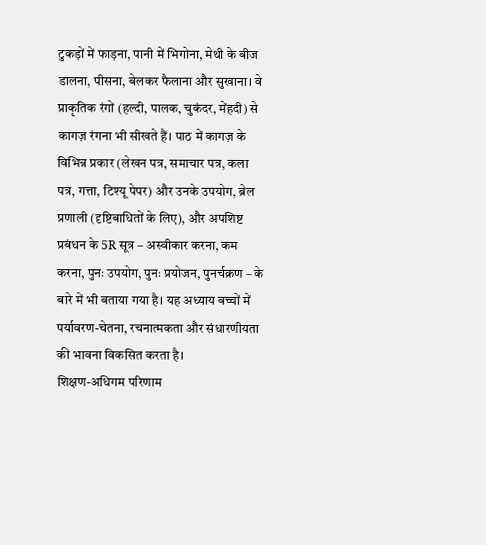टुकड़ों में फाड़ना, पानी में भिगोना, मेथी के बीज डालना, पीसना, बेलकर फैलाना और सुखाना। वे प्राकृतिक रंगों (हल्दी, पालक, चुकंदर, मेंहदी) से कागज़ रंगना भी सीखते हैं। पाठ में कागज़ के विभिन्न प्रकार (लेखन पत्र, समाचार पत्र, कला पत्र, गत्ता, टिश्यू पेपर) और उनके उपयोग, ब्रेल प्रणाली (दृष्टिबाधितों के लिए), और अपशिष्ट प्रबंधन के 5R सूत्र – अस्वीकार करना, कम करना, पुनः उपयोग, पुनः प्रयोजन, पुनर्चक्रण – के बारे में भी बताया गया है। यह अध्याय बच्चों में पर्यावरण-चेतना, रचनात्मकता और संधारणीयता की भावना विकसित करता है।
शिक्षण-अधिगम परिणाम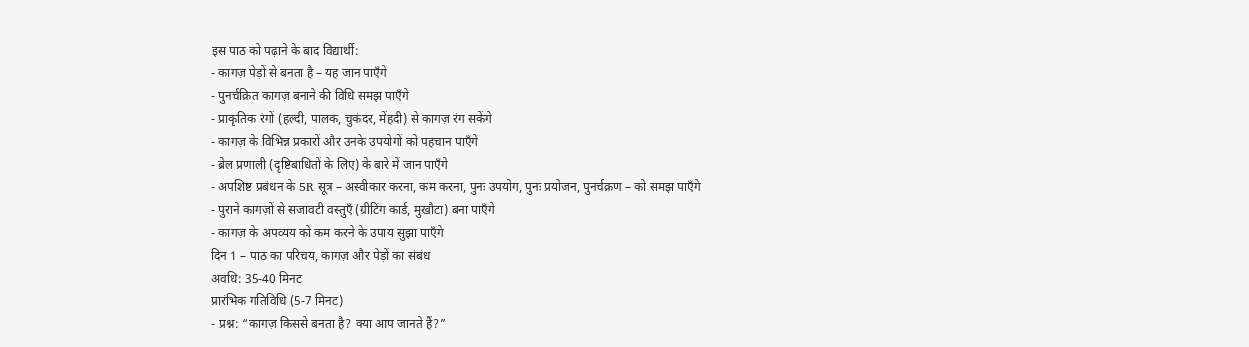इस पाठ को पढ़ाने के बाद विद्यार्थी:
- कागज़ पेड़ों से बनता है – यह जान पाएँगे
- पुनर्चक्रित कागज़ बनाने की विधि समझ पाएँगे
- प्राकृतिक रंगों (हल्दी, पालक, चुकंदर, मेंहदी) से कागज़ रंग सकेंगे
- कागज़ के विभिन्न प्रकारों और उनके उपयोगों को पहचान पाएँगे
- ब्रेल प्रणाली (दृष्टिबाधितों के लिए) के बारे में जान पाएँगे
- अपशिष्ट प्रबंधन के 5R सूत्र – अस्वीकार करना, कम करना, पुनः उपयोग, पुनः प्रयोजन, पुनर्चक्रण – को समझ पाएँगे
- पुराने कागज़ों से सजावटी वस्तुएँ (ग्रीटिंग कार्ड, मुखौटा) बना पाएँगे
- कागज़ के अपव्यय को कम करने के उपाय सुझा पाएँगे
दिन 1 – पाठ का परिचय, कागज़ और पेड़ों का संबंध
अवधि: 35-40 मिनट
प्रारंभिक गतिविधि (5-7 मिनट)
- प्रश्न: “कागज़ किससे बनता है? क्या आप जानते हैं?”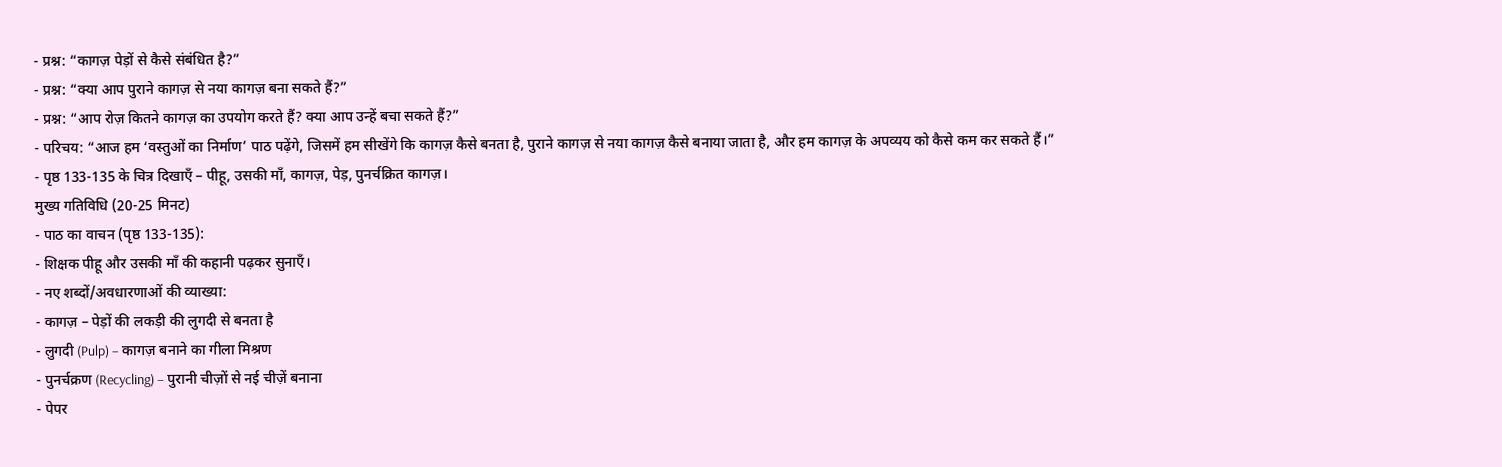- प्रश्न: “कागज़ पेड़ों से कैसे संबंधित है?”
- प्रश्न: “क्या आप पुराने कागज़ से नया कागज़ बना सकते हैं?”
- प्रश्न: “आप रोज़ कितने कागज़ का उपयोग करते हैं? क्या आप उन्हें बचा सकते हैं?”
- परिचय: “आज हम ‘वस्तुओं का निर्माण’ पाठ पढ़ेंगे, जिसमें हम सीखेंगे कि कागज़ कैसे बनता है, पुराने कागज़ से नया कागज़ कैसे बनाया जाता है, और हम कागज़ के अपव्यय को कैसे कम कर सकते हैं।”
- पृष्ठ 133-135 के चित्र दिखाएँ – पीहू, उसकी माँ, कागज़, पेड़, पुनर्चक्रित कागज़।
मुख्य गतिविधि (20-25 मिनट)
- पाठ का वाचन (पृष्ठ 133-135):
- शिक्षक पीहू और उसकी माँ की कहानी पढ़कर सुनाएँ।
- नए शब्दों/अवधारणाओं की व्याख्या:
- कागज़ – पेड़ों की लकड़ी की लुगदी से बनता है
- लुगदी (Pulp) – कागज़ बनाने का गीला मिश्रण
- पुनर्चक्रण (Recycling) – पुरानी चीज़ों से नई चीज़ें बनाना
- पेपर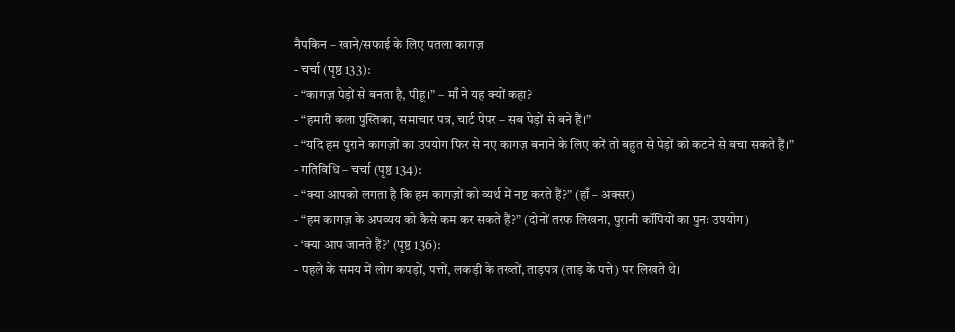नैपकिन – खाने/सफाई के लिए पतला कागज़
- चर्चा (पृष्ठ 133):
- “कागज़ पेड़ों से बनता है, पीहू।” – माँ ने यह क्यों कहा?
- “हमारी कला पुस्तिका, समाचार पत्र, चार्ट पेपर – सब पेड़ों से बने हैं।”
- “यदि हम पुराने कागज़ों का उपयोग फिर से नए कागज़ बनाने के लिए करें तो बहुत से पेड़ों को कटने से बचा सकते हैं।”
- गतिविधि – चर्चा (पृष्ठ 134):
- “क्या आपको लगता है कि हम कागज़ों को व्यर्थ में नष्ट करते हैं?” (हाँ – अक्सर)
- “हम कागज़ के अपव्यय को कैसे कम कर सकते हैं?” (दोनों तरफ लिखना, पुरानी कॉपियों का पुनः उपयोग)
- ‘क्या आप जानते हैं?’ (पृष्ठ 136):
- पहले के समय में लोग कपड़ों, पत्तों, लकड़ी के तख्तों, ताड़पत्र (ताड़ के पत्ते) पर लिखते थे।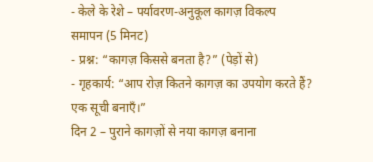- केले के रेशे – पर्यावरण-अनुकूल कागज़ विकल्प
समापन (5 मिनट)
- प्रश्न: “कागज़ किससे बनता है?” (पेड़ों से)
- गृहकार्य: “आप रोज़ कितने कागज़ का उपयोग करते हैं? एक सूची बनाएँ।”
दिन 2 – पुराने कागज़ों से नया कागज़ बनाना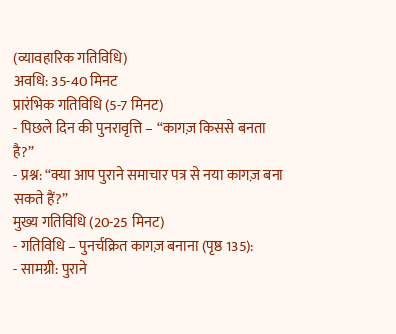(व्यावहारिक गतिविधि)
अवधि: 35-40 मिनट
प्रारंभिक गतिविधि (5-7 मिनट)
- पिछले दिन की पुनरावृत्ति – “कागज़ किससे बनता है?”
- प्रश्न: “क्या आप पुराने समाचार पत्र से नया कागज़ बना सकते हैं?”
मुख्य गतिविधि (20-25 मिनट)
- गतिविधि – पुनर्चक्रित कागज़ बनाना (पृष्ठ 135):
- सामग्री: पुराने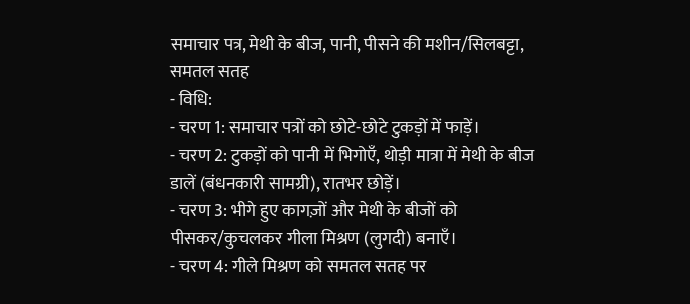समाचार पत्र, मेथी के बीज, पानी, पीसने की मशीन/सिलबट्टा, समतल सतह
- विधि:
- चरण 1: समाचार पत्रों को छोटे-छोटे टुकड़ों में फाड़ें।
- चरण 2: टुकड़ों को पानी में भिगोएँ, थोड़ी मात्रा में मेथी के बीज डालें (बंधनकारी सामग्री), रातभर छोड़ें।
- चरण 3: भीगे हुए कागज़ों और मेथी के बीजों को पीसकर/कुचलकर गीला मिश्रण (लुगदी) बनाएँ।
- चरण 4: गीले मिश्रण को समतल सतह पर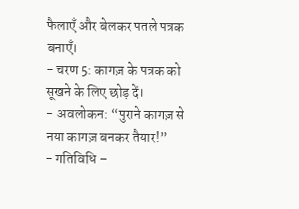फैलाएँ और बेलकर पतले पत्रक बनाएँ।
- चरण 5: कागज़ के पत्रक को सूखने के लिए छोड़ दें।
- अवलोकन: “पुराने कागज़ से नया कागज़ बनकर तैयार!”
- गतिविधि –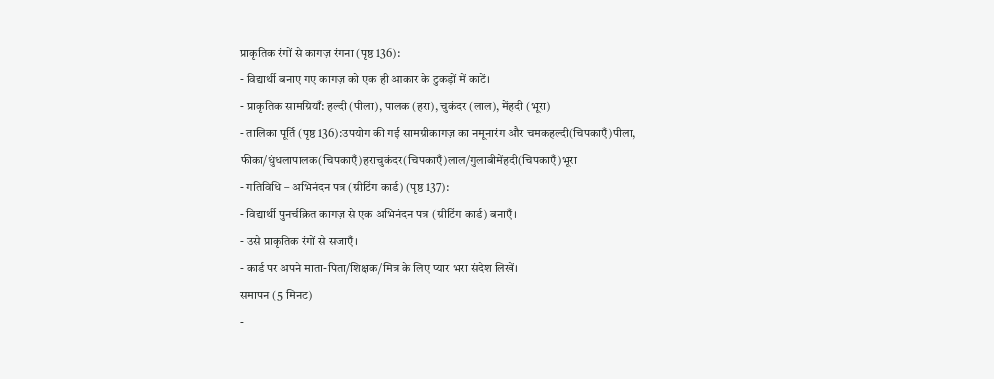प्राकृतिक रंगों से कागज़ रंगना (पृष्ठ 136):
- विद्यार्थी बनाए गए कागज़ को एक ही आकार के टुकड़ों में काटें।
- प्राकृतिक सामग्रियाँ: हल्दी (पीला), पालक (हरा), चुकंदर (लाल), मेंहदी (भूरा)
- तालिका पूर्ति (पृष्ठ 136):उपयोग की गई सामग्रीकागज़ का नमूनारंग और चमकहल्दी(चिपकाएँ)पीला, फीका/धुंधलापालक(चिपकाएँ)हराचुकंदर(चिपकाएँ)लाल/गुलाबीमेंहदी(चिपकाएँ)भूरा
- गतिविधि – अभिनंदन पत्र (ग्रीटिंग कार्ड) (पृष्ठ 137):
- विद्यार्थी पुनर्चक्रित कागज़ से एक अभिनंदन पत्र (ग्रीटिंग कार्ड) बनाएँ।
- उसे प्राकृतिक रंगों से सजाएँ।
- कार्ड पर अपने माता-पिता/शिक्षक/मित्र के लिए प्यार भरा संदेश लिखें।
समापन (5 मिनट)
-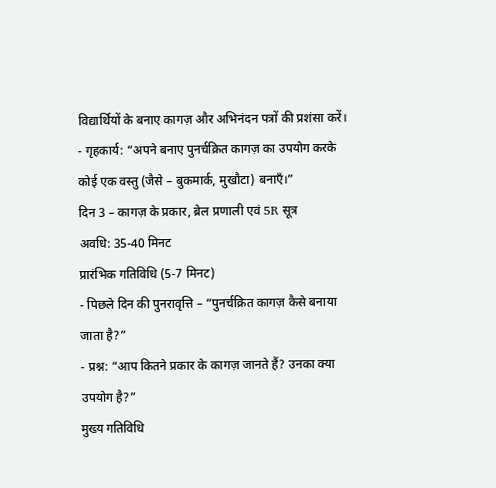विद्यार्थियों के बनाए कागज़ और अभिनंदन पत्रों की प्रशंसा करें।
- गृहकार्य: “अपने बनाए पुनर्चक्रित कागज़ का उपयोग करके कोई एक वस्तु (जैसे – बुकमार्क, मुखौटा) बनाएँ।”
दिन 3 – कागज़ के प्रकार, ब्रेल प्रणाली एवं 5R सूत्र
अवधि: 35-40 मिनट
प्रारंभिक गतिविधि (5-7 मिनट)
- पिछले दिन की पुनरावृत्ति – “पुनर्चक्रित कागज़ कैसे बनाया जाता है?”
- प्रश्न: “आप कितने प्रकार के कागज़ जानते हैं? उनका क्या उपयोग है?”
मुख्य गतिविधि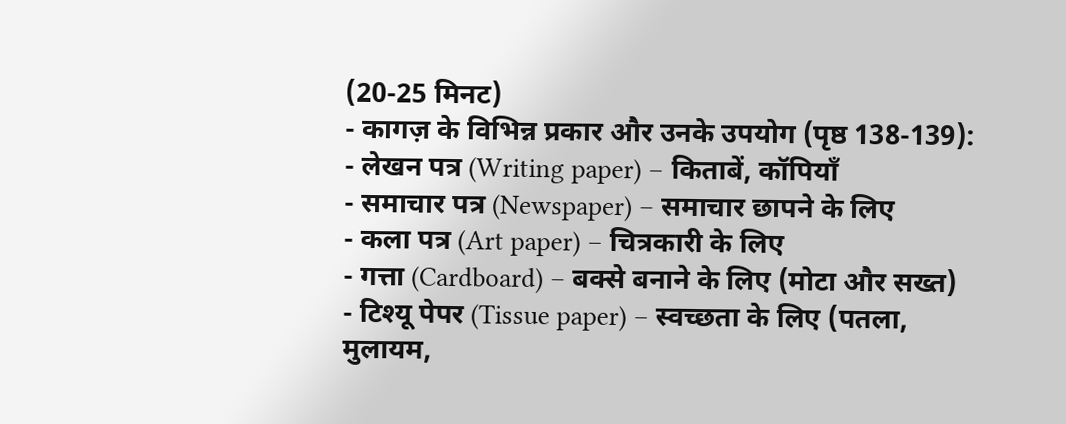(20-25 मिनट)
- कागज़ के विभिन्न प्रकार और उनके उपयोग (पृष्ठ 138-139):
- लेखन पत्र (Writing paper) – किताबें, कॉपियाँ
- समाचार पत्र (Newspaper) – समाचार छापने के लिए
- कला पत्र (Art paper) – चित्रकारी के लिए
- गत्ता (Cardboard) – बक्से बनाने के लिए (मोटा और सख्त)
- टिश्यू पेपर (Tissue paper) – स्वच्छता के लिए (पतला, मुलायम,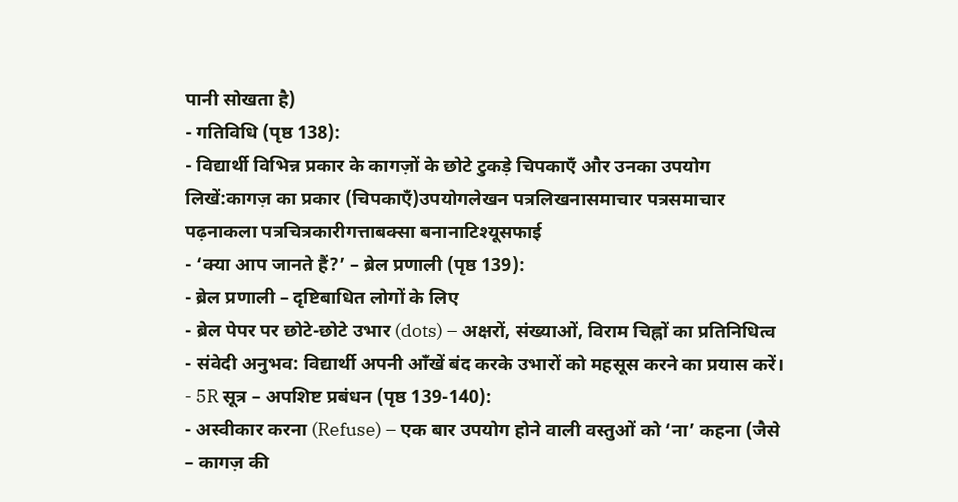पानी सोखता है)
- गतिविधि (पृष्ठ 138):
- विद्यार्थी विभिन्न प्रकार के कागज़ों के छोटे टुकड़े चिपकाएँ और उनका उपयोग लिखें:कागज़ का प्रकार (चिपकाएँ)उपयोगलेखन पत्रलिखनासमाचार पत्रसमाचार पढ़नाकला पत्रचित्रकारीगत्ताबक्सा बनानाटिश्यूसफाई
- ‘क्या आप जानते हैं?’ – ब्रेल प्रणाली (पृष्ठ 139):
- ब्रेल प्रणाली – दृष्टिबाधित लोगों के लिए
- ब्रेल पेपर पर छोटे-छोटे उभार (dots) – अक्षरों, संख्याओं, विराम चिह्नों का प्रतिनिधित्व
- संवेदी अनुभव: विद्यार्थी अपनी आँखें बंद करके उभारों को महसूस करने का प्रयास करें।
- 5R सूत्र – अपशिष्ट प्रबंधन (पृष्ठ 139-140):
- अस्वीकार करना (Refuse) – एक बार उपयोग होने वाली वस्तुओं को ‘ना’ कहना (जैसे – कागज़ की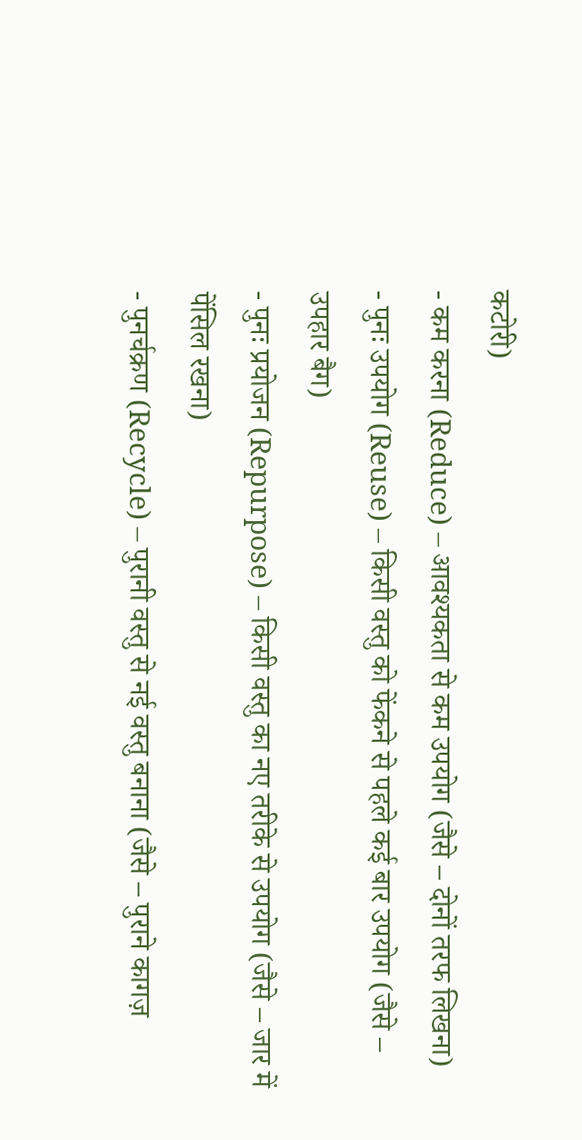कटोरी)
- कम करना (Reduce) – आवश्यकता से कम उपयोग (जैसे – दोनों तरफ लिखना)
- पुनः उपयोग (Reuse) – किसी वस्तु को फेंकने से पहले कई बार उपयोग (जैसे – उपहार बैग)
- पुनः प्रयोजन (Repurpose) – किसी वस्तु का नए तरीके से उपयोग (जैसे – जार में पेंसिल रखना)
- पुनर्चक्रण (Recycle) – पुरानी वस्तु से नई वस्तु बनाना (जैसे – पुराने कागज़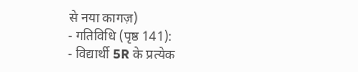से नया कागज़)
- गतिविधि (पृष्ठ 141):
- विद्यार्थी 5R के प्रत्येक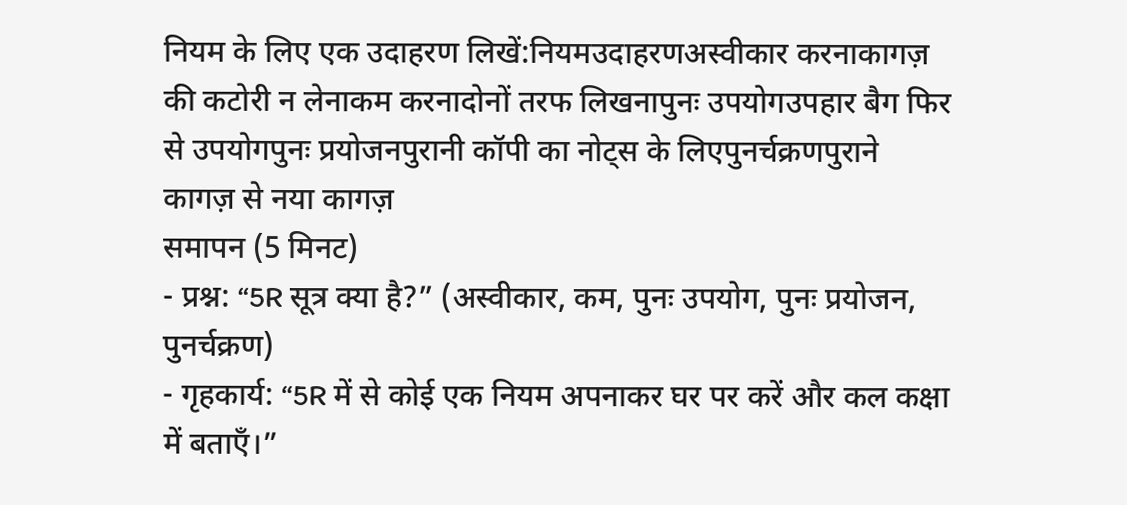नियम के लिए एक उदाहरण लिखें:नियमउदाहरणअस्वीकार करनाकागज़ की कटोरी न लेनाकम करनादोनों तरफ लिखनापुनः उपयोगउपहार बैग फिर से उपयोगपुनः प्रयोजनपुरानी कॉपी का नोट्स के लिएपुनर्चक्रणपुराने कागज़ से नया कागज़
समापन (5 मिनट)
- प्रश्न: “5R सूत्र क्या है?” (अस्वीकार, कम, पुनः उपयोग, पुनः प्रयोजन, पुनर्चक्रण)
- गृहकार्य: “5R में से कोई एक नियम अपनाकर घर पर करें और कल कक्षा में बताएँ।”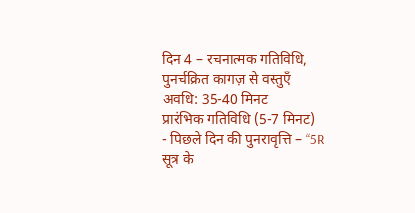दिन 4 – रचनात्मक गतिविधि, पुनर्चक्रित कागज़ से वस्तुएँ
अवधि: 35-40 मिनट
प्रारंभिक गतिविधि (5-7 मिनट)
- पिछले दिन की पुनरावृत्ति – “5R सूत्र के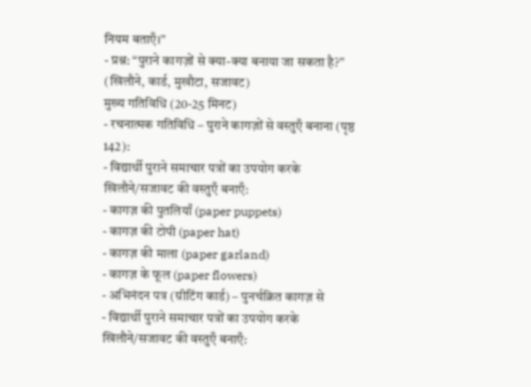नियम बताएँ।”
- प्रश्न: “पुराने कागज़ों से क्या-क्या बनाया जा सकता है?” (खिलौने, कार्ड, मुखौटा, सजावट)
मुख्य गतिविधि (20-25 मिनट)
- रचनात्मक गतिविधि – पुराने कागज़ों से वस्तुएँ बनाना (पृष्ठ 142):
- विद्यार्थी पुराने समाचार पत्रों का उपयोग करके खिलौने/सजावट की वस्तुएँ बनाएँ:
- कागज़ की पुतलियाँ (paper puppets)
- कागज़ की टोपी (paper hat)
- कागज़ की माला (paper garland)
- कागज़ के फूल (paper flowers)
- अभिनंदन पत्र (ग्रीटिंग कार्ड) – पुनर्चक्रित कागज़ से
- विद्यार्थी पुराने समाचार पत्रों का उपयोग करके खिलौने/सजावट की वस्तुएँ बनाएँ: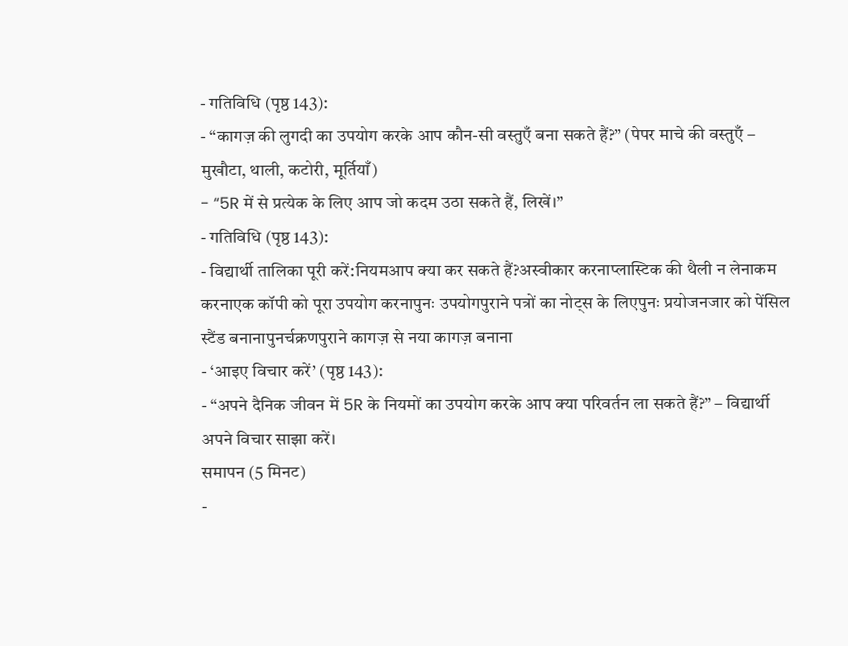- गतिविधि (पृष्ठ 143):
- “कागज़ की लुगदी का उपयोग करके आप कौन-सी वस्तुएँ बना सकते हैं?” (पेपर माचे की वस्तुएँ – मुखौटा, थाली, कटोरी, मूर्तियाँ)
- “5R में से प्रत्येक के लिए आप जो कदम उठा सकते हैं, लिखें।”
- गतिविधि (पृष्ठ 143):
- विद्यार्थी तालिका पूरी करें:नियमआप क्या कर सकते हैं?अस्वीकार करनाप्लास्टिक की थैली न लेनाकम करनाएक कॉपी को पूरा उपयोग करनापुनः उपयोगपुराने पत्रों का नोट्स के लिएपुनः प्रयोजनजार को पेंसिल स्टैंड बनानापुनर्चक्रणपुराने कागज़ से नया कागज़ बनाना
- ‘आइए विचार करें’ (पृष्ठ 143):
- “अपने दैनिक जीवन में 5R के नियमों का उपयोग करके आप क्या परिवर्तन ला सकते हैं?” – विद्यार्थी अपने विचार साझा करें।
समापन (5 मिनट)
-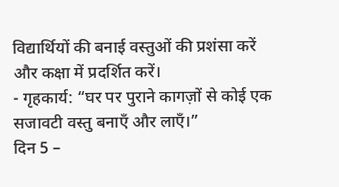विद्यार्थियों की बनाई वस्तुओं की प्रशंसा करें और कक्षा में प्रदर्शित करें।
- गृहकार्य: “घर पर पुराने कागज़ों से कोई एक सजावटी वस्तु बनाएँ और लाएँ।”
दिन 5 –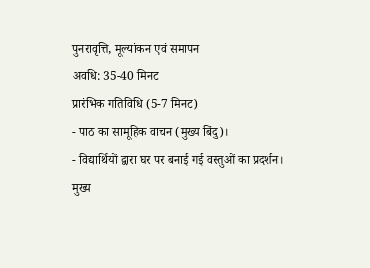पुनरावृत्ति, मूल्यांकन एवं समापन
अवधि: 35-40 मिनट
प्रारंभिक गतिविधि (5-7 मिनट)
- पाठ का सामूहिक वाचन (मुख्य बिंदु)।
- विद्यार्थियों द्वारा घर पर बनाई गई वस्तुओं का प्रदर्शन।
मुख्य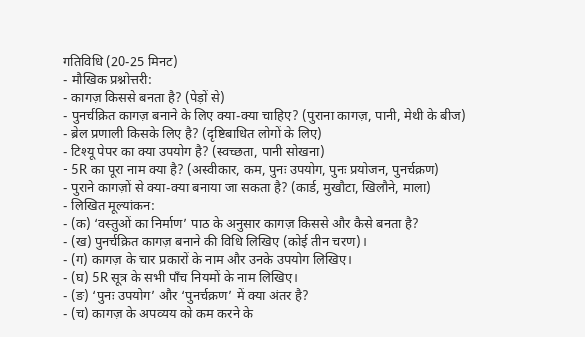गतिविधि (20-25 मिनट)
- मौखिक प्रश्नोत्तरी:
- कागज़ किससे बनता है? (पेड़ों से)
- पुनर्चक्रित कागज़ बनाने के लिए क्या-क्या चाहिए? (पुराना कागज़, पानी, मेथी के बीज)
- ब्रेल प्रणाली किसके लिए है? (दृष्टिबाधित लोगों के लिए)
- टिश्यू पेपर का क्या उपयोग है? (स्वच्छता, पानी सोखना)
- 5R का पूरा नाम क्या है? (अस्वीकार, कम, पुनः उपयोग, पुनः प्रयोजन, पुनर्चक्रण)
- पुराने कागज़ों से क्या-क्या बनाया जा सकता है? (कार्ड, मुखौटा, खिलौने, माला)
- लिखित मूल्यांकन:
- (क) ‘वस्तुओं का निर्माण’ पाठ के अनुसार कागज़ किससे और कैसे बनता है?
- (ख) पुनर्चक्रित कागज़ बनाने की विधि लिखिए (कोई तीन चरण)।
- (ग) कागज़ के चार प्रकारों के नाम और उनके उपयोग लिखिए।
- (घ) 5R सूत्र के सभी पाँच नियमों के नाम लिखिए।
- (ङ) ‘पुनः उपयोग’ और ‘पुनर्चक्रण’ में क्या अंतर है?
- (च) कागज़ के अपव्यय को कम करने के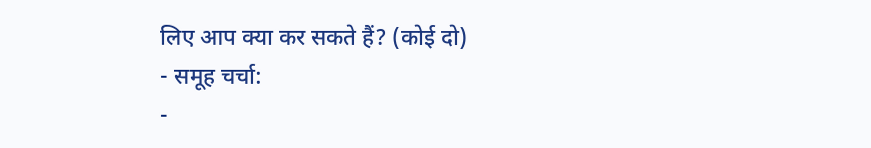लिए आप क्या कर सकते हैं? (कोई दो)
- समूह चर्चा:
-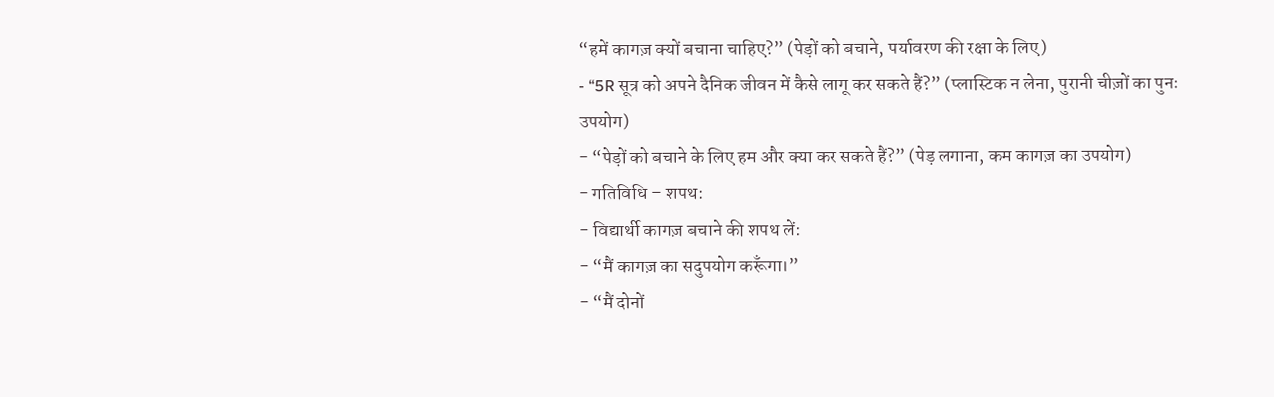“हमें कागज़ क्यों बचाना चाहिए?” (पेड़ों को बचाने, पर्यावरण की रक्षा के लिए)
- “5R सूत्र को अपने दैनिक जीवन में कैसे लागू कर सकते हैं?” (प्लास्टिक न लेना, पुरानी चीज़ों का पुनः उपयोग)
- “पेड़ों को बचाने के लिए हम और क्या कर सकते हैं?” (पेड़ लगाना, कम कागज़ का उपयोग)
- गतिविधि – शपथ:
- विद्यार्थी कागज़ बचाने की शपथ लें:
- “मैं कागज़ का सदुपयोग करूँगा।”
- “मैं दोनों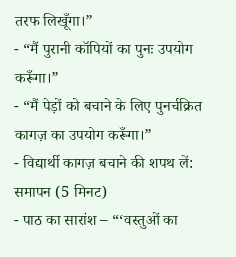तरफ लिखूँगा।”
- “मैं पुरानी कॉपियों का पुनः उपयोग करूँगा।”
- “मैं पेड़ों को बचाने के लिए पुनर्चक्रित कागज़ का उपयोग करूँगा।”
- विद्यार्थी कागज़ बचाने की शपथ लें:
समापन (5 मिनट)
- पाठ का सारांश – “‘वस्तुओं का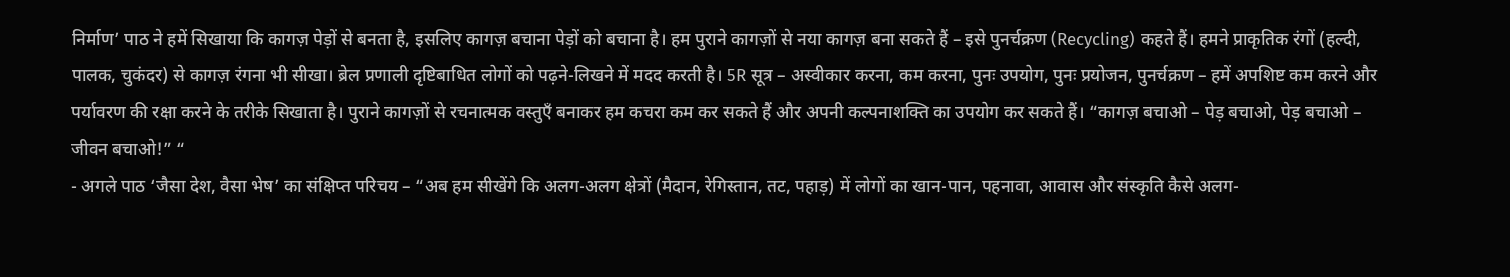निर्माण’ पाठ ने हमें सिखाया कि कागज़ पेड़ों से बनता है, इसलिए कागज़ बचाना पेड़ों को बचाना है। हम पुराने कागज़ों से नया कागज़ बना सकते हैं – इसे पुनर्चक्रण (Recycling) कहते हैं। हमने प्राकृतिक रंगों (हल्दी, पालक, चुकंदर) से कागज़ रंगना भी सीखा। ब्रेल प्रणाली दृष्टिबाधित लोगों को पढ़ने-लिखने में मदद करती है। 5R सूत्र – अस्वीकार करना, कम करना, पुनः उपयोग, पुनः प्रयोजन, पुनर्चक्रण – हमें अपशिष्ट कम करने और पर्यावरण की रक्षा करने के तरीके सिखाता है। पुराने कागज़ों से रचनात्मक वस्तुएँ बनाकर हम कचरा कम कर सकते हैं और अपनी कल्पनाशक्ति का उपयोग कर सकते हैं। “कागज़ बचाओ – पेड़ बचाओ, पेड़ बचाओ – जीवन बचाओ!” “
- अगले पाठ ‘जैसा देश, वैसा भेष’ का संक्षिप्त परिचय – “अब हम सीखेंगे कि अलग-अलग क्षेत्रों (मैदान, रेगिस्तान, तट, पहाड़) में लोगों का खान-पान, पहनावा, आवास और संस्कृति कैसे अलग-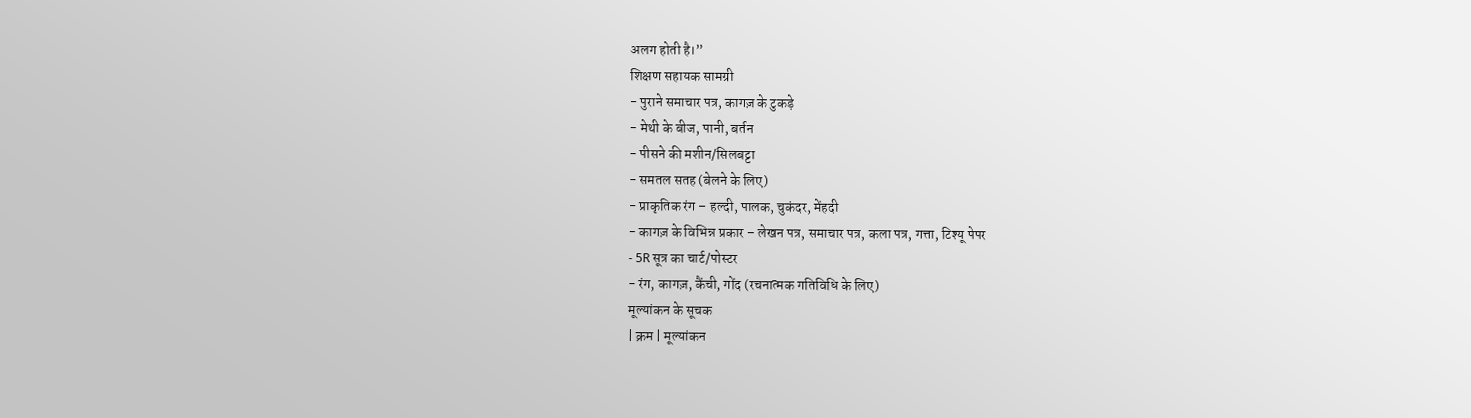अलग होती है।”
शिक्षण सहायक सामग्री
- पुराने समाचार पत्र, कागज़ के टुकड़े
- मेथी के बीज, पानी, बर्तन
- पीसने की मशीन/सिलबट्टा
- समतल सतह (बेलने के लिए)
- प्राकृतिक रंग – हल्दी, पालक, चुकंदर, मेंहदी
- कागज़ के विभिन्न प्रकार – लेखन पत्र, समाचार पत्र, कला पत्र, गत्ता, टिश्यू पेपर
- 5R सूत्र का चार्ट/पोस्टर
- रंग, कागज़, कैंची, गोंद (रचनात्मक गतिविधि के लिए)
मूल्यांकन के सूचक
| क्रम | मूल्यांकन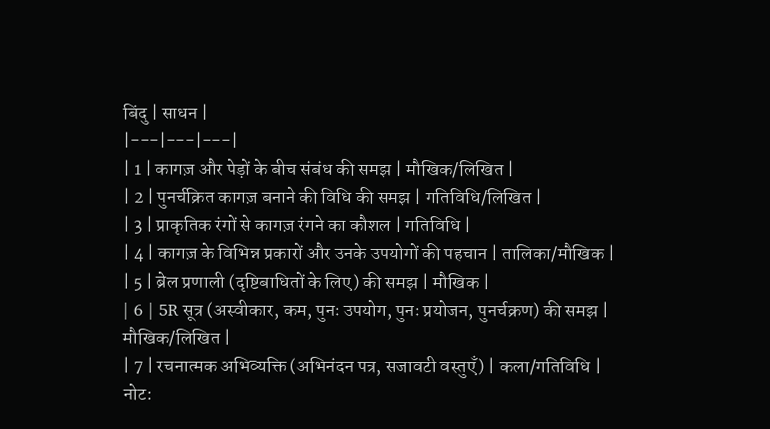बिंदु | साधन |
|---|---|---|
| 1 | कागज़ और पेड़ों के बीच संबंध की समझ | मौखिक/लिखित |
| 2 | पुनर्चक्रित कागज़ बनाने की विधि की समझ | गतिविधि/लिखित |
| 3 | प्राकृतिक रंगों से कागज़ रंगने का कौशल | गतिविधि |
| 4 | कागज़ के विभिन्न प्रकारों और उनके उपयोगों की पहचान | तालिका/मौखिक |
| 5 | ब्रेल प्रणाली (दृष्टिबाधितों के लिए) की समझ | मौखिक |
| 6 | 5R सूत्र (अस्वीकार, कम, पुनः उपयोग, पुनः प्रयोजन, पुनर्चक्रण) की समझ | मौखिक/लिखित |
| 7 | रचनात्मक अभिव्यक्ति (अभिनंदन पत्र, सजावटी वस्तुएँ) | कला/गतिविधि |
नोट: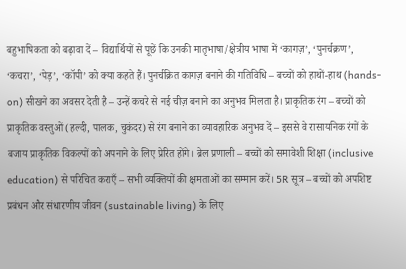बहुभाषिकता को बढ़ावा दें – विद्यार्थियों से पूछें कि उनकी मातृभाषा/क्षेत्रीय भाषा में ‘कागज़’, ‘पुनर्चक्रण’, ‘कचरा’, ‘पेड़’, ‘कॉपी’ को क्या कहते हैं। पुनर्चक्रित कागज़ बनाने की गतिविधि – बच्चों को हाथों-हाथ (hands-on) सीखने का अवसर देती है – उन्हें कचरे से नई चीज़ बनाने का अनुभव मिलता है। प्राकृतिक रंग – बच्चों को प्राकृतिक वस्तुओं (हल्दी, पालक, चुकंदर) से रंग बनाने का व्यावहारिक अनुभव दें – इससे वे रासायनिक रंगों के बजाय प्राकृतिक विकल्पों को अपनाने के लिए प्रेरित होंगे। ब्रेल प्रणाली – बच्चों को समावेशी शिक्षा (inclusive education) से परिचित कराएँ – सभी व्यक्तियों की क्षमताओं का सम्मान करें। 5R सूत्र – बच्चों को अपशिष्ट प्रबंधन और संधारणीय जीवन (sustainable living) के लिए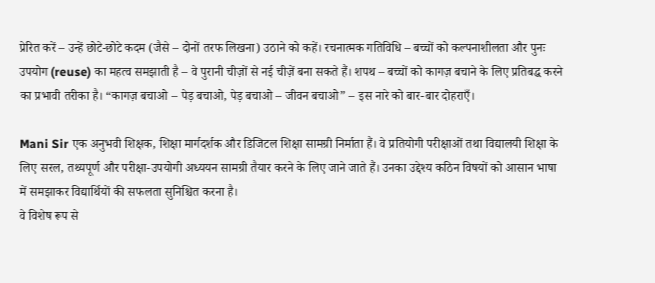प्रेरित करें – उन्हें छोटे-छोटे कदम (जैसे – दोनों तरफ लिखना) उठाने को कहें। रचनात्मक गतिविधि – बच्चों को कल्पनाशीलता और पुनः उपयोग (reuse) का महत्व समझाती है – वे पुरानी चीज़ों से नई चीज़ें बना सकते हैं। शपथ – बच्चों को कागज़ बचाने के लिए प्रतिबद्ध करने का प्रभावी तरीका है। “कागज़ बचाओ – पेड़ बचाओ, पेड़ बचाओ – जीवन बचाओ” – इस नारे को बार-बार दोहराएँ।

Mani Sir एक अनुभवी शिक्षक, शिक्षा मार्गदर्शक और डिजिटल शिक्षा सामग्री निर्माता हैं। वे प्रतियोगी परीक्षाओं तथा विद्यालयी शिक्षा के लिए सरल, तथ्यपूर्ण और परीक्षा-उपयोगी अध्ययन सामग्री तैयार करने के लिए जाने जाते हैं। उनका उद्देश्य कठिन विषयों को आसान भाषा में समझाकर विद्यार्थियों की सफलता सुनिश्चित करना है।
वे विशेष रूप से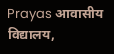Prayas आवासीय विद्यालय,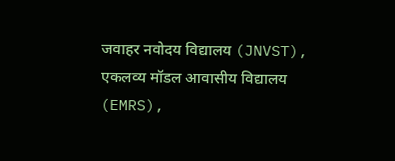जवाहर नवोदय विद्यालय (JNVST), एकलव्य मॉडल आवासीय विद्यालय (EMRS),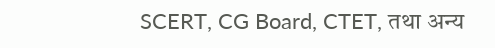SCERT, CG Board, CTET, तथा अन्य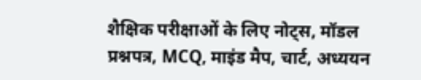शैक्षिक परीक्षाओं के लिए नोट्स, मॉडल प्रश्नपत्र, MCQ, माइंड मैप, चार्ट, अध्ययन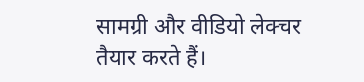सामग्री और वीडियो लेक्चर तैयार करते हैं।